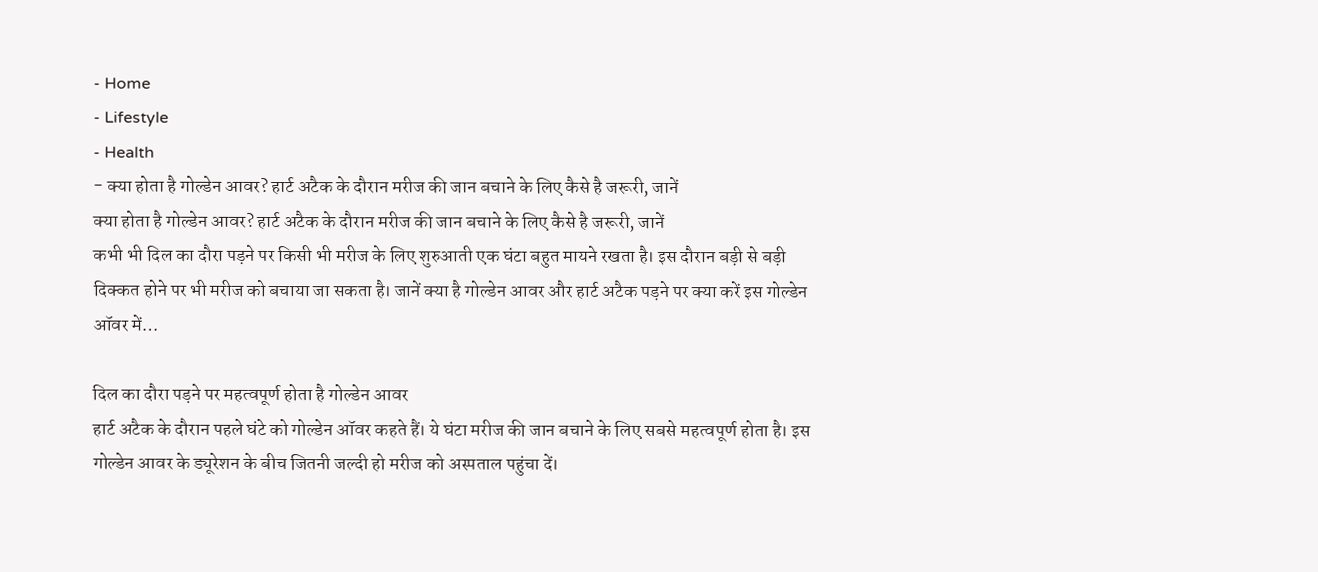- Home
- Lifestyle
- Health
- क्या होता है गोल्डेन आवर? हार्ट अटैक के दौरान मरीज की जान बचाने के लिए कैसे है जरूरी, जानें
क्या होता है गोल्डेन आवर? हार्ट अटैक के दौरान मरीज की जान बचाने के लिए कैसे है जरूरी, जानें
कभी भी दिल का दौरा पड़ने पर किसी भी मरीज के लिए शुरुआती एक घंटा बहुत मायने रखता है। इस दौरान बड़ी से बड़ी दिक्कत होने पर भी मरीज को बचाया जा सकता है। जानें क्या है गोल्डेन आवर और हार्ट अटैक पड़ने पर क्या करें इस गोल्डेन ऑवर में…

दिल का दौरा पड़ने पर महत्वपूर्ण होता है गोल्डेन आवर
हार्ट अटैक के दौरान पहले घंटे को गोल्डेन ऑवर कहते हैं। ये घंटा मरीज की जान बचाने के लिए सबसे महत्वपूर्ण होता है। इस गोल्डेन आवर के ड्यूरेशन के बीच जितनी जल्दी हो मरीज को अस्पताल पहुंचा दें।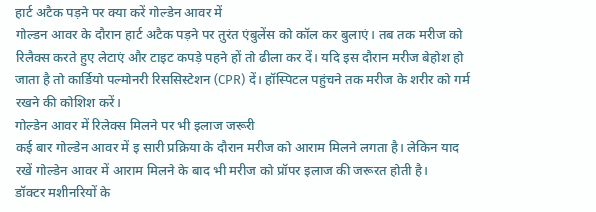हार्ट अटैक पड़ने पर क्या करें गोल्डेन आवर में
गोल्डन आवर के दौरान हार्ट अटैक पड़ने पर तुरंत एंबुलेंस को कॉल कर बुलाएं। तब तक मरीज को रिलैक्स करते हुए लेटाएं और टाइट कपड़े पहने हों तो ढीला कर दें। यदि इस दौरान मरीज बेहोश हो जाता है तो कार्डियो पल्मोनरी रिससिस्टेशन (CPR) दें। हॉस्पिटल पहुंचने तक मरीज के शरीर को गर्म रखने की कोशिश करें।
गोल्डेन आवर में रिलेक्स मिलने पर भी इलाज जरूरी
कई बार गोल्डेन आवर में इ सारी प्रक्रिया के दौरान मरीज को आराम मिलने लगता है। लेकिन याद रखें गोल्डेन आवर में आराम मिलने के बाद भी मरीज को प्रॉपर इलाज की जरूरत होती है।
डॉक्टर मशीनरियों के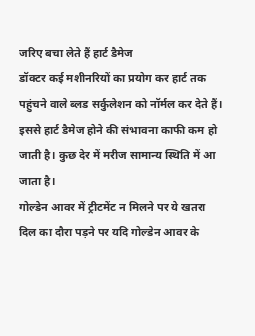जरिए बचा लेते हैं हार्ट डैमेज
डॉक्टर कई मशीनरियों का प्रयोग कर हार्ट तक पहुंचने वाले ब्लड सर्कुलेशन को नॉर्मल कर देते हैं। इससे हार्ट डैमेज होने की संभावना काफी कम हो जाती है। कुछ देर में मरीज सामान्य स्थिति में आ जाता है।
गोल्डेन आवर में ट्रीटमेंट न मिलने पर ये खतरा
दिल का दौरा पड़ने पर यदि गोल्डेन आवर के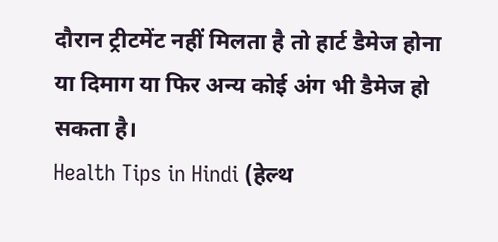दौरान ट्रीटमेंट नहीं मिलता है तो हार्ट डैमेज होना या दिमाग या फिर अन्य कोई अंग भी डैमेज हो सकता है।
Health Tips in Hindi (हेल्थ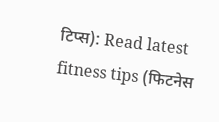टिप्स): Read latest fitness tips (फिटनेस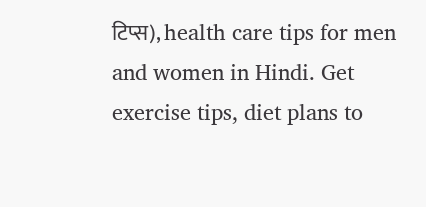टिप्स), health care tips for men and women in Hindi. Get exercise tips, diet plans to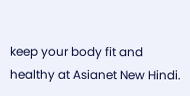keep your body fit and healthy at Asianet New Hindi.